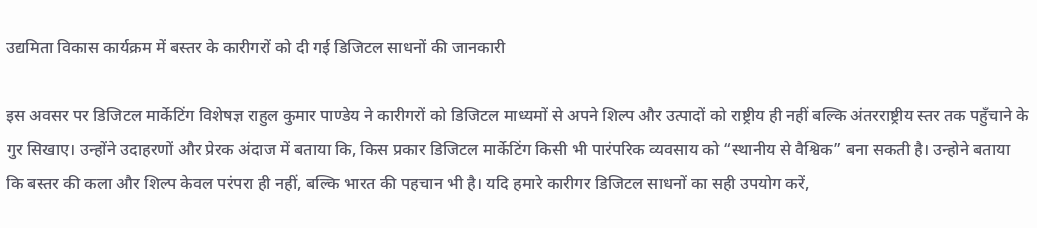उद्यमिता विकास कार्यक्रम में बस्तर के कारीगरों को दी गई डिजिटल साधनों की जानकारी

इस अवसर पर डिजिटल मार्केटिंग विशेषज्ञ राहुल कुमार पाण्डेय ने कारीगरों को डिजिटल माध्यमों से अपने शिल्प और उत्पादों को राष्ट्रीय ही नहीं बल्कि अंतरराष्ट्रीय स्तर तक पहुँचाने के गुर सिखाए। उन्होंने उदाहरणों और प्रेरक अंदाज में बताया कि, किस प्रकार डिजिटल मार्केटिंग किसी भी पारंपरिक व्यवसाय को “स्थानीय से वैश्विक” बना सकती है। उन्होने बताया कि बस्तर की कला और शिल्प केवल परंपरा ही नहीं, बल्कि भारत की पहचान भी है। यदि हमारे कारीगर डिजिटल साधनों का सही उपयोग करें,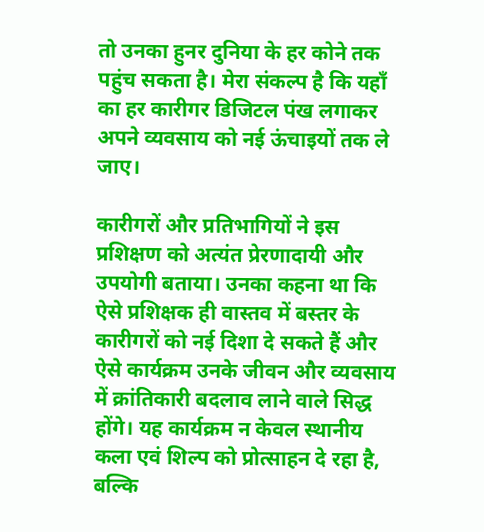तो उनका हुनर दुनिया के हर कोने तक पहुंच सकता है। मेरा संकल्प है कि यहाँ का हर कारीगर डिजिटल पंख लगाकर अपने व्यवसाय को नई ऊंचाइयों तक ले जाए।

कारीगरों और प्रतिभागियों ने इस प्रशिक्षण को अत्यंत प्रेरणादायी और उपयोगी बताया। उनका कहना था कि ऐसे प्रशिक्षक ही वास्तव में बस्तर के कारीगरों को नई दिशा दे सकते हैं और ऐसे कार्यक्रम उनके जीवन और व्यवसाय में क्रांतिकारी बदलाव लाने वाले सिद्ध होंगे। यह कार्यक्रम न केवल स्थानीय कला एवं शिल्प को प्रोत्साहन दे रहा है, बल्कि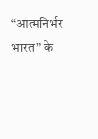“आत्मनिर्भर भारत” के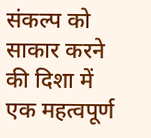संकल्प को साकार करने की दिशा में एक महत्वपूर्ण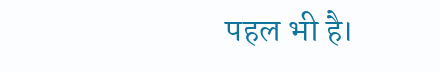पहल भी है।